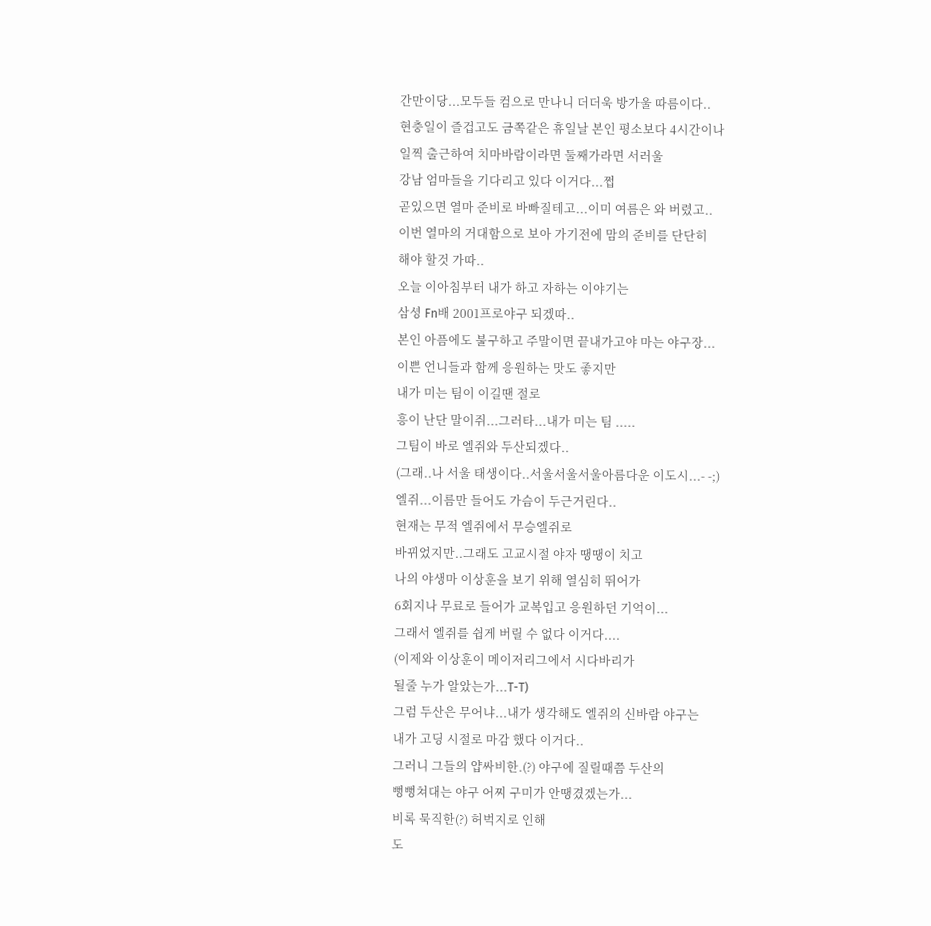간만이당...모두들 컴으로 만나니 더더욱 방가울 따름이다..
현충일이 즐겁고도 금쪽같은 휴일날 본인 평소보다 4시간이나
일찍 출근하여 치마바람이라면 둘째가라면 서러울
강남 엄마들을 기다리고 있다 이거다...쩝
곧있으면 열마 준비로 바빠질테고...이미 여름은 와 버렸고..
이번 열마의 거대함으로 보아 가기전에 맘의 준비를 단단히
해야 할것 가따..
오늘 이아침부터 내가 하고 자하는 이야기는
삼셩 Fn배 2001프로야구 되겠따..
본인 아픔에도 불구하고 주말이면 끝내가고야 마는 야구장...
이쁜 언니들과 함께 응원하는 맛도 좋지만
내가 미는 팀이 이길땐 절로
흥이 난단 말이쥐...그러타...내가 미는 팀 .....
그팀이 바로 엘쥐와 두산되겠다..
(그래..나 서울 태생이다..서울서울서울아름다운 이도시...- -;)
엘쥐...이름만 들어도 가슴이 두근거린다..
현재는 무적 엘쥐에서 무승엘쥐로
바뀌었지만..그래도 고교시절 야자 땡땡이 치고
나의 야생마 이상훈을 보기 위해 열심히 뛰어가
6회지나 무료로 들어가 교복입고 응원하던 기억이...
그래서 엘쥐를 쉽게 버릴 수 없다 이거다....
(이제와 이상훈이 메이저리그에서 시다바리가
될줄 누가 알았는가...T-T)
그럼 두산은 무어냐...내가 생각해도 엘쥐의 신바람 야구는
내가 고딩 시절로 마감 했다 이거다..
그러니 그들의 얍싸비한.(?) 야구에 질릴때쯤 두산의
뻥뻥쳐대는 야구 어찌 구미가 안땡겼겠는가...
비록 묵직한(?) 허벅지로 인해
도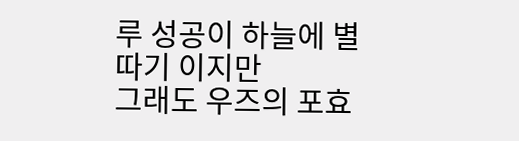루 성공이 하늘에 별따기 이지만
그래도 우즈의 포효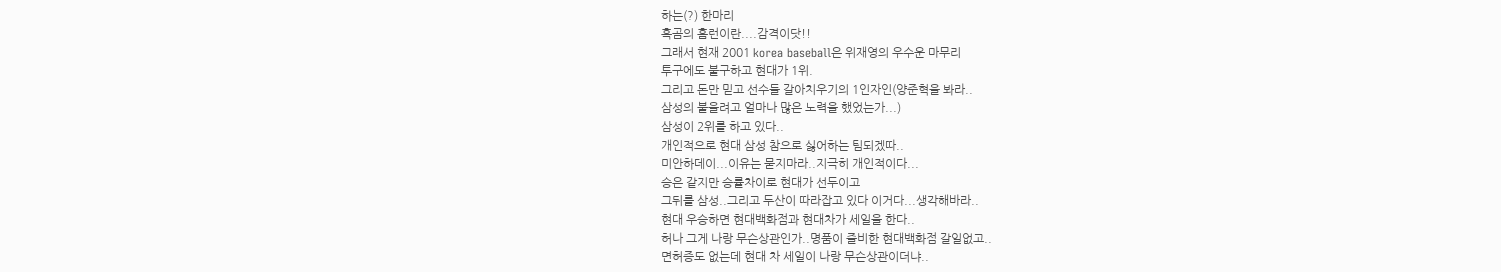하는(?) 한마리
흑곰의 홈런이란....감격이닷!!
그래서 현재 2001 korea baseball은 위재영의 우수운 마무리
투구에도 불구하고 현대가 1위.
그리고 돈만 믿고 선수들 갈아치우기의 1인자인(양준혁을 봐라..
삼성의 붙을려고 얼마나 많은 노력을 했었는가...)
삼성이 2위를 하고 있다..
개인적으로 현대 삼성 참으로 싫어하는 팀되겠따..
미안하데이...이유는 묻지마라..지극히 개인적이다...
승은 같지만 승률차이로 현대가 선두이고
그뒤를 삼성..그리고 두산이 따라잡고 있다 이거다...생각해바라..
현대 우승하면 현대백화점과 현대차가 세일을 한다..
허나 그게 나랑 무슨상관인가..명품이 즐비한 현대백화점 갈일없고..
면허증도 없는데 현대 차 세일이 나랑 무슨상관이더냐..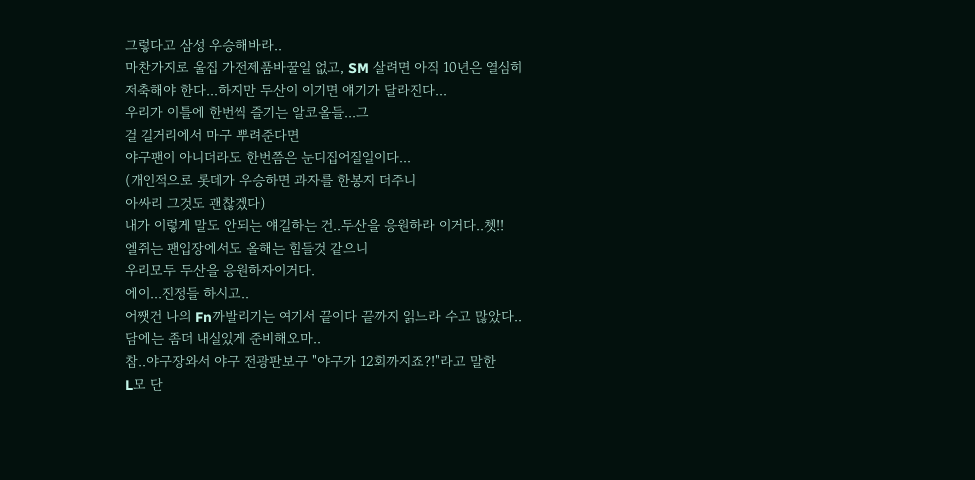그렇다고 삼성 우승해바라..
마찬가지로 울집 가전제품바꿀일 없고, SM 살려면 아직 10년은 열심히
저축해야 한다...하지만 두산이 이기면 얘기가 달라진다...
우리가 이틀에 한번씩 즐기는 알코올들...그
걸 길거리에서 마구 뿌려준다면
야구팬이 아니더라도 한번쯤은 눈디집어질일이다...
(개인적으로 롯데가 우승하면 과자를 한봉지 더주니
아싸리 그것도 괜찮겠다)
내가 이렇게 말도 안되는 얘길하는 건..두산을 응원하라 이거다..쳇!!
엘쥐는 팬입장에서도 올해는 힘들것 같으니
우리모두 두산을 응원하자이거다.
에이...진정들 하시고..
어쨋건 나의 Fn까발리기는 여기서 끝이다 끝까지 읽느라 수고 많았다..
담에는 좀더 내실있게 준비해오마..
참..야구장와서 야구 전광판보구 "야구가 12회까지죠?!"라고 말한
L모 단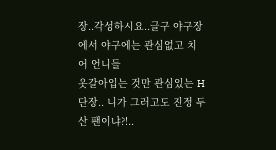장..각성하시요..글구 야구장에서 야구에는 관심없고 치어 언니들
옷갈아입는 것만 관심있는 H단장.. 니가 그러고도 진정 두산 팬이냐?!..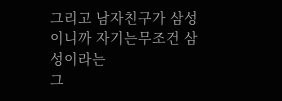그리고 남자친구가 삼성이니까 자기는무조건 삼성이라는
그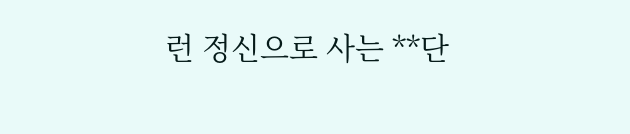런 정신으로 사는 **단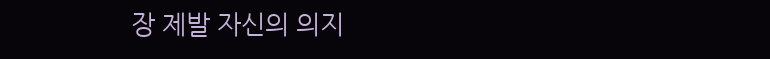장 제발 자신의 의지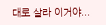대로 살라 이거야...